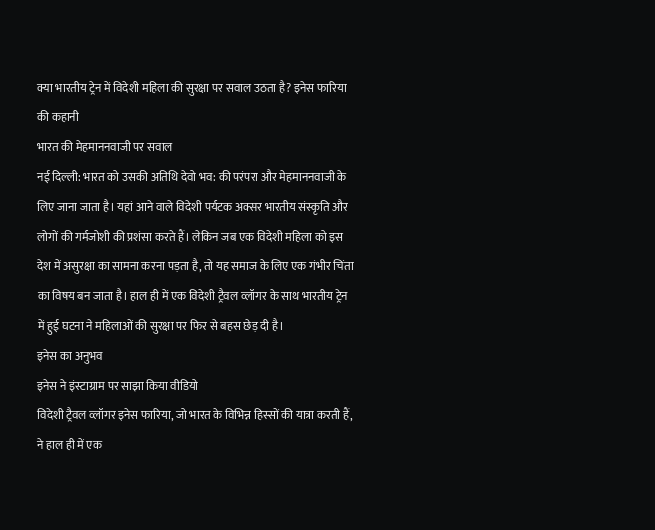क्या भारतीय ट्रेन में विदेशी महिला की सुरक्षा पर सवाल उठता है? इनेस फारिया की कहानी
भारत की मेहमाननवाजी पर सवाल
नई दिल्ली: भारत को उसकी अतिथि देवो भव: की परंपरा और मेहमाननवाजी के लिए जाना जाता है। यहां आने वाले विदेशी पर्यटक अक्सर भारतीय संस्कृति और लोगों की गर्मजोशी की प्रशंसा करते हैं। लेकिन जब एक विदेशी महिला को इस देश में असुरक्षा का सामना करना पड़ता है, तो यह समाज के लिए एक गंभीर चिंता का विषय बन जाता है। हाल ही में एक विदेशी ट्रैवल व्लॉगर के साथ भारतीय ट्रेन में हुई घटना ने महिलाओं की सुरक्षा पर फिर से बहस छेड़ दी है।
इनेस का अनुभव
इनेस ने इंस्टाग्राम पर साझा किया वीडियो
विदेशी ट्रैवल व्लॉगर इनेस फारिया, जो भारत के विभिन्न हिस्सों की यात्रा करती हैं, ने हाल ही में एक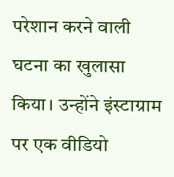परेशान करने वाली घटना का खुलासा किया। उन्होंने इंस्टाग्राम पर एक वीडियो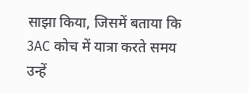साझा किया, जिसमें बताया कि 3AC कोच में यात्रा करते समय उन्हें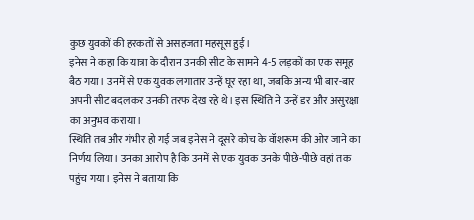कुछ युवकों की हरकतों से असहजता महसूस हुई।
इनेस ने कहा कि यात्रा के दौरान उनकी सीट के सामने 4-5 लड़कों का एक समूह बैठ गया। उनमें से एक युवक लगातार उन्हें घूर रहा था, जबकि अन्य भी बार-बार अपनी सीट बदलकर उनकी तरफ देख रहे थे। इस स्थिति ने उन्हें डर और असुरक्षा का अनुभव कराया।
स्थिति तब और गंभीर हो गई जब इनेस ने दूसरे कोच के वॉशरूम की ओर जाने का निर्णय लिया। उनका आरोप है कि उनमें से एक युवक उनके पीछे-पीछे वहां तक पहुंच गया। इनेस ने बताया कि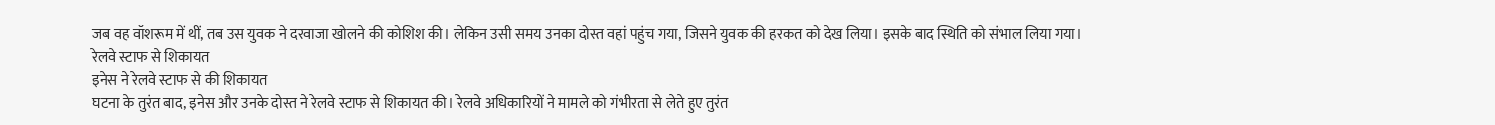जब वह वॉशरूम में थीं, तब उस युवक ने दरवाजा खोलने की कोशिश की। लेकिन उसी समय उनका दोस्त वहां पहुंच गया, जिसने युवक की हरकत को देख लिया। इसके बाद स्थिति को संभाल लिया गया।
रेलवे स्टाफ से शिकायत
इनेस ने रेलवे स्टाफ से की शिकायत
घटना के तुरंत बाद, इनेस और उनके दोस्त ने रेलवे स्टाफ से शिकायत की। रेलवे अधिकारियों ने मामले को गंभीरता से लेते हुए तुरंत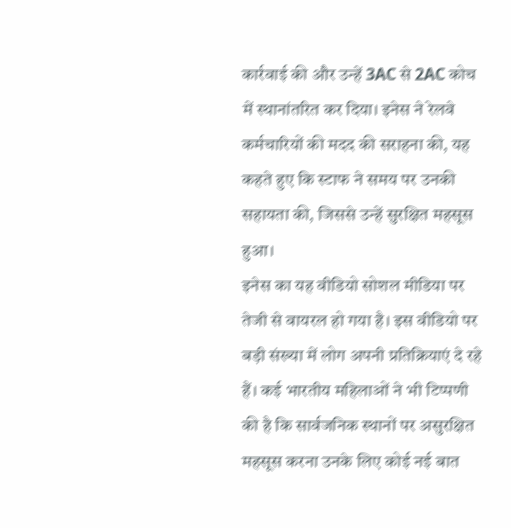कार्रवाई की और उन्हें 3AC से 2AC कोच में स्थानांतरित कर दिया। इनेस ने रेलवे कर्मचारियों की मदद की सराहना की, यह कहते हुए कि स्टाफ ने समय पर उनकी सहायता की, जिससे उन्हें सुरक्षित महसूस हुआ।
इनेस का यह वीडियो सोशल मीडिया पर तेजी से वायरल हो गया है। इस वीडियो पर बड़ी संख्या में लोग अपनी प्रतिक्रियाएं दे रहे हैं। कई भारतीय महिलाओं ने भी टिप्पणी की है कि सार्वजनिक स्थानों पर असुरक्षित महसूस करना उनके लिए कोई नई बात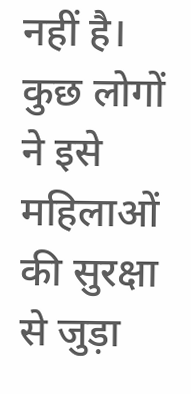नहीं है। कुछ लोगों ने इसे महिलाओं की सुरक्षा से जुड़ा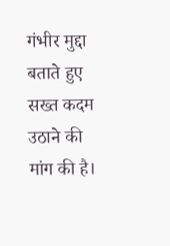गंभीर मुद्दा बताते हुए सख्त कदम उठाने की मांग की है।